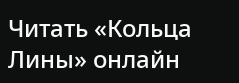Читать «Кольца Лины» онлайн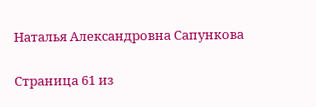Наталья Александровна Сапункова

Страница 61 из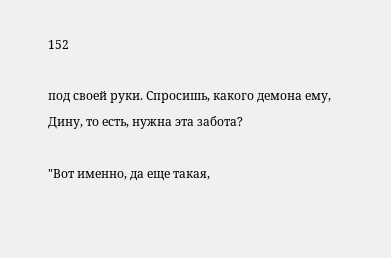152

под своей руки. Спросишь, какого демона ему, Дину, то есть, нужна эта забота?

"Вот именно, да еще такая,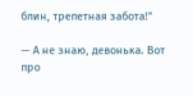блин, трепетная забота!"

— А не знаю, девонька. Вот про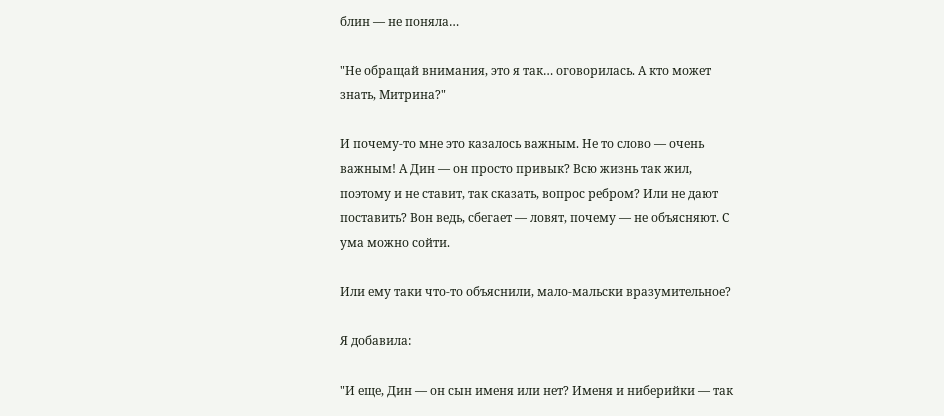блин — не поняла…

"Не обращай внимания, это я так… оговорилась. А кто может знать, Митрина?"

И почему-то мне это казалось важным. Не то слово — очень важным! А Дин — он просто привык? Всю жизнь так жил, поэтому и не ставит, так сказать, вопрос ребром? Или не дают поставить? Вон ведь, сбегает — ловят, почему — не объясняют. С ума можно сойти.

Или ему таки что-то объяснили, мало-мальски вразумительное?

Я добавила:

"И еще, Дин — он сын именя или нет? Именя и ниберийки — так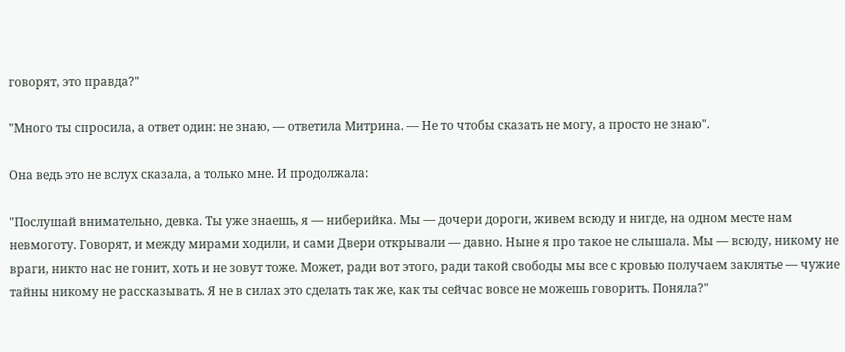говорят, это правда?"

"Много ты спросила, а ответ один: не знаю, — ответила Митрина. — Не то чтобы сказать не могу, а просто не знаю".

Она ведь это не вслух сказала, а только мне. И продолжала:

"Послушай внимательно, девка. Ты уже знаешь, я — ниберийка. Мы — дочери дороги, живем всюду и нигде, на одном месте нам невмоготу. Говорят, и между мирами ходили, и сами Двери открывали — давно. Ныне я про такое не слышала. Мы — всюду, никому не враги, никто нас не гонит, хоть и не зовут тоже. Может, ради вот этого, ради такой свободы мы все с кровью получаем заклятье — чужие тайны никому не рассказывать. Я не в силах это сделать так же, как ты сейчас вовсе не можешь говорить. Поняла?"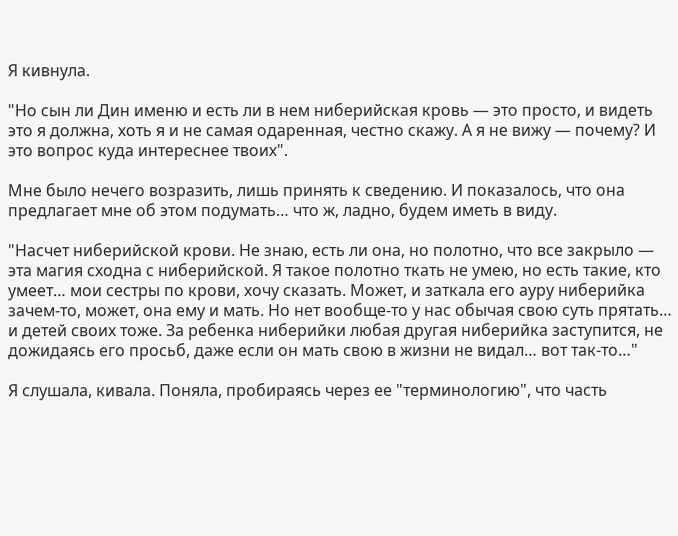Я кивнула.

"Но сын ли Дин именю и есть ли в нем ниберийская кровь — это просто, и видеть это я должна, хоть я и не самая одаренная, честно скажу. А я не вижу — почему? И это вопрос куда интереснее твоих".

Мне было нечего возразить, лишь принять к сведению. И показалось, что она предлагает мне об этом подумать… что ж, ладно, будем иметь в виду.

"Насчет ниберийской крови. Не знаю, есть ли она, но полотно, что все закрыло — эта магия сходна с ниберийской. Я такое полотно ткать не умею, но есть такие, кто умеет… мои сестры по крови, хочу сказать. Может, и заткала его ауру ниберийка зачем-то, может, она ему и мать. Но нет вообще-то у нас обычая свою суть прятать… и детей своих тоже. За ребенка ниберийки любая другая ниберийка заступится, не дожидаясь его просьб, даже если он мать свою в жизни не видал… вот так-то…"

Я слушала, кивала. Поняла, пробираясь через ее "терминологию", что часть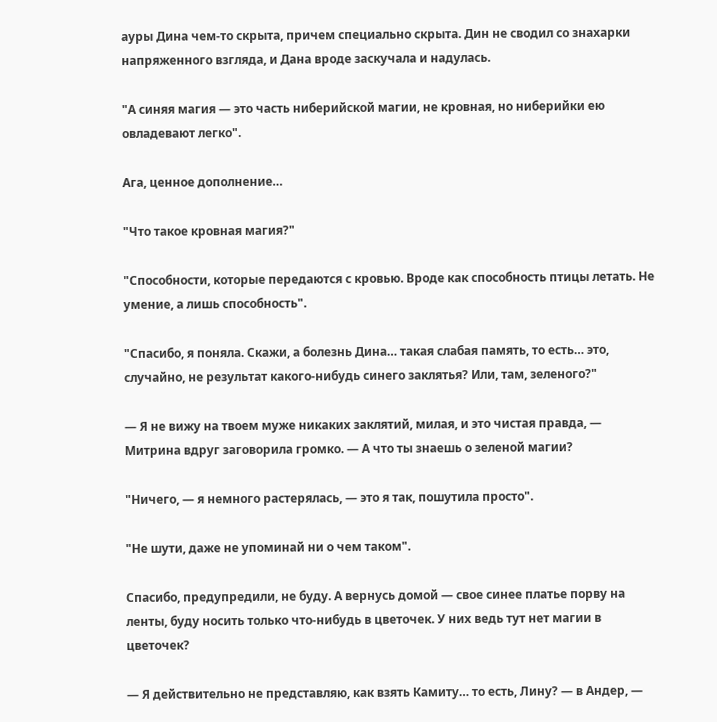ауры Дина чем-то скрыта, причем специально скрыта. Дин не сводил со знахарки напряженного взгляда, и Дана вроде заскучала и надулась.

"А синяя магия — это часть ниберийской магии, не кровная, но ниберийки ею овладевают легко".

Ага, ценное дополнение…

"Что такое кровная магия?"

"Способности, которые передаются с кровью. Вроде как способность птицы летать. Не умение, а лишь способность".

"Спасибо, я поняла. Скажи, а болезнь Дина… такая слабая память, то есть… это, случайно, не результат какого-нибудь синего заклятья? Или, там, зеленого?"

— Я не вижу на твоем муже никаких заклятий, милая, и это чистая правда, — Митрина вдруг заговорила громко. — А что ты знаешь о зеленой магии?

"Ничего, — я немного растерялась, — это я так, пошутила просто".

"Не шути, даже не упоминай ни о чем таком".

Спасибо, предупредили, не буду. А вернусь домой — свое синее платье порву на ленты, буду носить только что-нибудь в цветочек. У них ведь тут нет магии в цветочек?

— Я действительно не представляю, как взять Камиту… то есть, Лину? — в Андер, —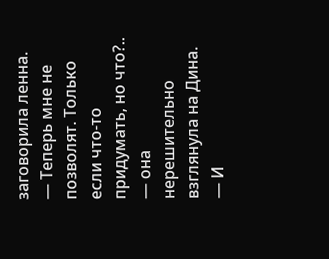заговорила ленна. — Теперь мне не позволят. Только если что-то придумать, но что?.. — она нерешительно взглянула на Дина. — И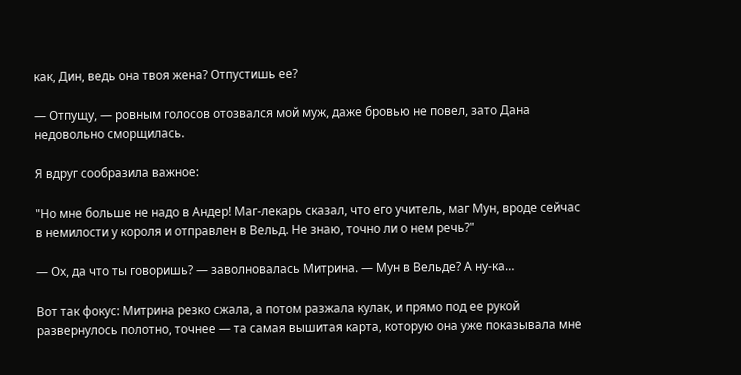как, Дин, ведь она твоя жена? Отпустишь ее?

— Отпущу, — ровным голосов отозвался мой муж, даже бровью не повел, зато Дана недовольно сморщилась.

Я вдруг сообразила важное:

"Но мне больше не надо в Андер! Маг-лекарь сказал, что его учитель, маг Мун, вроде сейчас в немилости у короля и отправлен в Вельд. Не знаю, точно ли о нем речь?"

— Ох, да что ты говоришь? — заволновалась Митрина. — Мун в Вельде? А ну-ка…

Вот так фокус: Митрина резко сжала, а потом разжала кулак, и прямо под ее рукой развернулось полотно, точнее — та самая вышитая карта, которую она уже показывала мне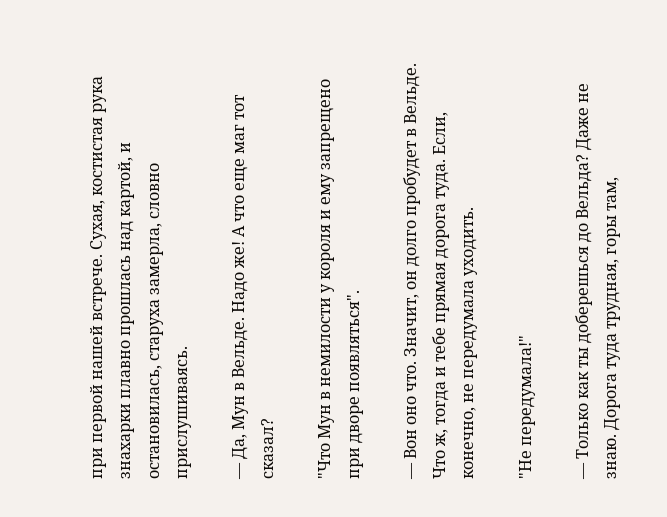при первой нашей встрече. Сухая, костистая рука знахарки плавно прошлась над картой, и остановилась, старуха замерла, словно прислушиваясь.

— Да, Мун в Вельде. Надо же! А что еще маг тот сказал?

"Что Мун в немилости у короля и ему запрещено при дворе появляться".

— Вон оно что. Значит, он долго пробудет в Вельде. Что ж, тогда и тебе прямая дорога туда. Если, конечно, не передумала уходить.

"Не передумала!"

— Только как ты доберешься до Вельда? Даже не знаю. Дорога туда трудная, горы там,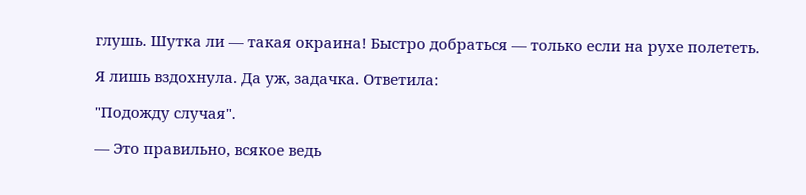глушь. Шутка ли — такая окраина! Быстро добраться — только если на рухе полететь.

Я лишь вздохнула. Да уж, задачка. Ответила:

"Подожду случая".

— Это правильно, всякое ведь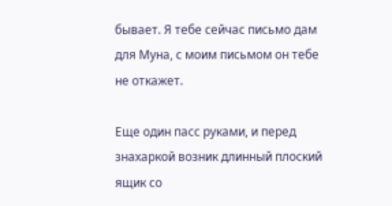бывает. Я тебе сейчас письмо дам для Муна, с моим письмом он тебе не откажет.

Еще один пасс руками, и перед знахаркой возник длинный плоский ящик со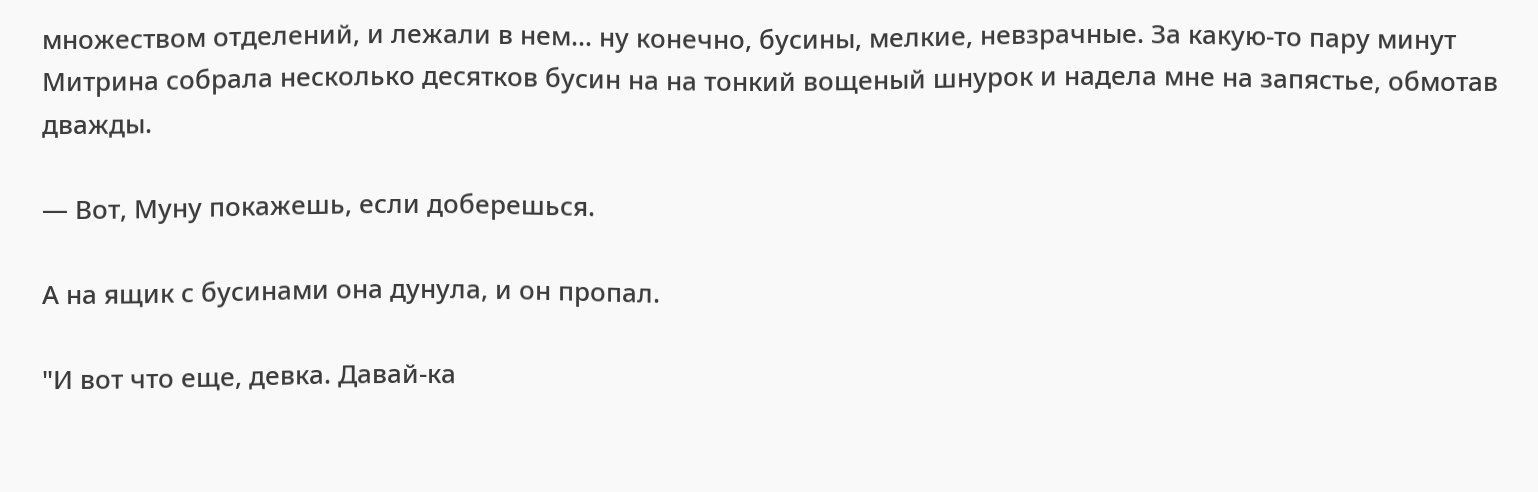множеством отделений, и лежали в нем… ну конечно, бусины, мелкие, невзрачные. За какую-то пару минут Митрина собрала несколько десятков бусин на на тонкий вощеный шнурок и надела мне на запястье, обмотав дважды.

— Вот, Муну покажешь, если доберешься.

А на ящик с бусинами она дунула, и он пропал.

"И вот что еще, девка. Давай-ка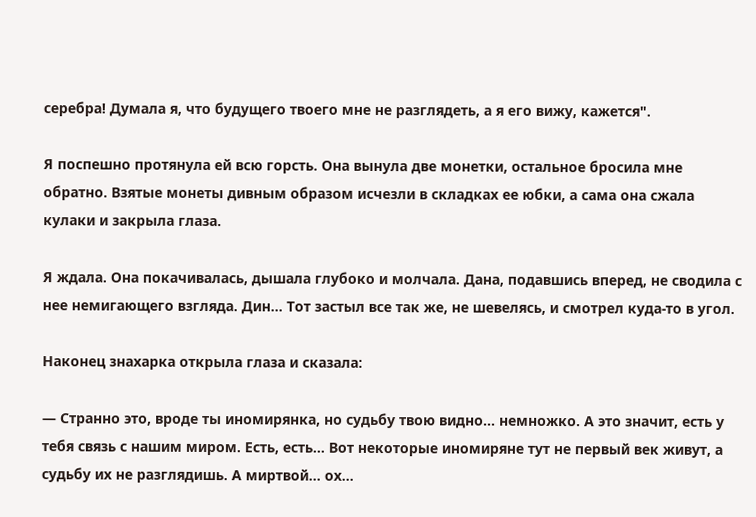серебра! Думала я, что будущего твоего мне не разглядеть, а я его вижу, кажется".

Я поспешно протянула ей всю горсть. Она вынула две монетки, остальное бросила мне обратно. Взятые монеты дивным образом исчезли в складках ее юбки, а сама она сжала кулаки и закрыла глаза.

Я ждала. Она покачивалась, дышала глубоко и молчала. Дана, подавшись вперед, не сводила с нее немигающего взгляда. Дин… Тот застыл все так же, не шевелясь, и смотрел куда-то в угол.

Наконец знахарка открыла глаза и сказала:

— Странно это, вроде ты иномирянка, но судьбу твою видно… немножко. А это значит, есть у тебя связь с нашим миром. Есть, есть… Вот некоторые иномиряне тут не первый век живут, а судьбу их не разглядишь. А миртвой… ох…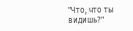"Что, что ты видишь?"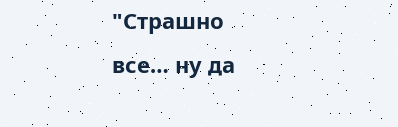"Страшно все… ну да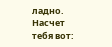ладно. Насчет тебя вот: